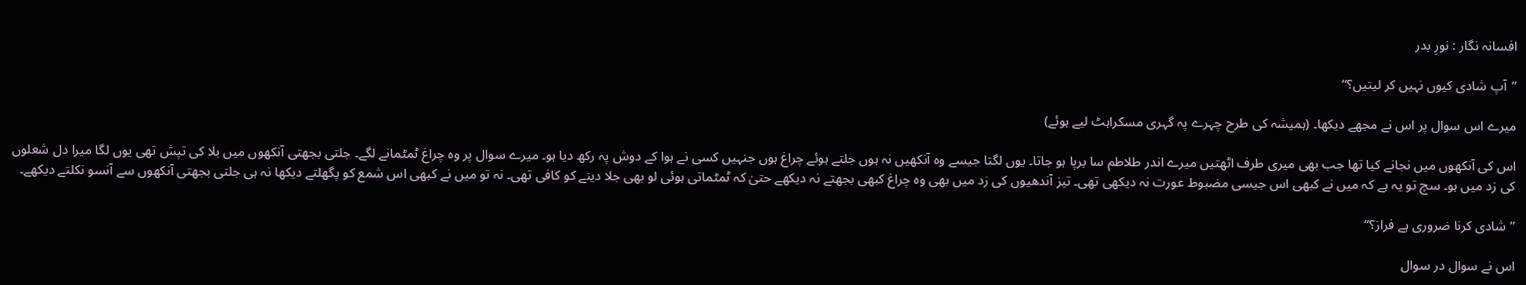افسانہ نگار : نورِ بدر

”آپ شادی کیوں نہیں کر لیتیں؟“

میرے اس سوال پر اس نے مجھے دیکھا۔ (ہمیشہ کی طرح چہرے پہ گہری مسکراہٹ لیے ہوئے)

اس کی آنکھوں میں نجانے کیا تھا جب بھی میری طرف اٹھتیں میرے اندر طلاطم سا برپا ہو جاتا۔ یوں لگتا جیسے وہ آنکھیں نہ ہوں جلتے ہوئے چراغ ہوں جنہیں کسی نے ہوا کے دوش پہ رکھ دیا ہو۔ میرے سوال پر وہ چراغ ٹمٹمانے لگے۔ جلتی بجھتی آنکھوں میں بلا کی تپش تھی یوں لگا میرا دل شعلوں کی زد میں ہو۔ سچ تو یہ ہے کہ میں نے کبھی اس جیسی مضبوط عورت نہ دیکھی تھی۔ تیز آندھیوں کی زد میں بھی وہ چراغ کبھی بجھتے نہ دیکھے حتیٰ کہ ٹمٹماتی ہوئی لو بھی جلا دینے کو کافی تھی۔ نہ تو میں نے کبھی اس شمع کو پگھلتے دیکھا نہ ہی جلتی بجھتی آنکھوں سے آنسو نکلتے دیکھے۔

”شادی کرنا ضروری ہے فراز؟“

اس نے سوال در سوال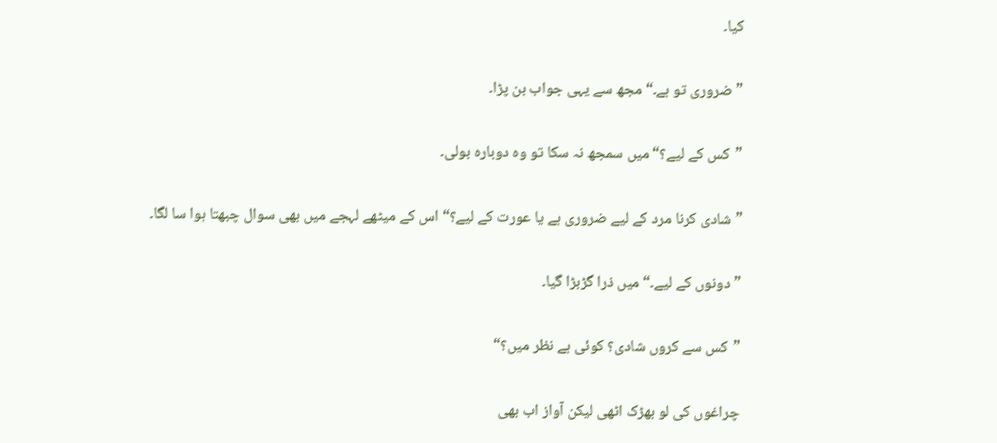کیا۔

”ضروری تو ہے۔“ مجھ سے یہی جواب بن پڑا۔

”کس کے لیے؟“ میں سمجھ نہ سکا تو وہ دوبارہ بولی۔

”شادی کرنا مرد کے لیے ضروری ہے یا عورت کے لیے؟“ اس کے میٹھے لہجے میں بھی سوال چبھتا ہوا سا لگا۔

”دونوں کے لیے۔“ میں ذرا گڑبڑا گیا۔

”کس سے کروں شادی؟ کوئی ہے نظر میں؟“

چراغوں کی لو بھڑک اٹھی لیکن آواز اب بھی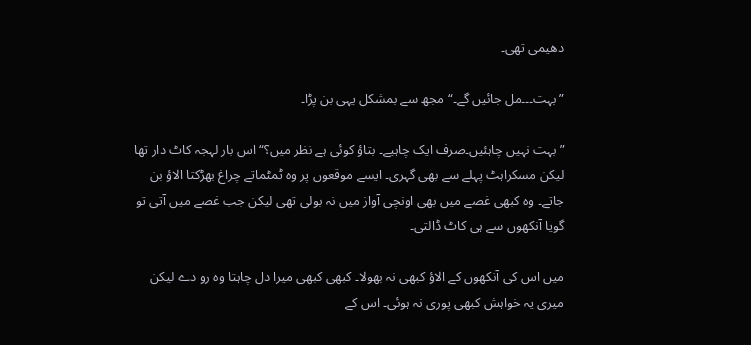دھیمی تھی۔

”بہت۔۔۔مل جائیں گے۔“ مجھ سے بمشکل یہی بن پڑا۔

”بہت نہیں چاہئیں۔صرف ایک چاہیے۔ بتاؤ کوئی ہے نظر میں؟“ اس بار لہجہ کاٹ دار تھا لیکن مسکراہٹ پہلے سے بھی گہری۔ ایسے موقعوں پر وہ ٹمٹماتے چراغ بھڑکتا الاؤ بن جاتے۔ وہ کبھی غصے میں بھی اونچی آواز میں نہ بولی تھی لیکن جب غصے میں آتی تو گویا آنکھوں سے ہی کاٹ ڈالتی۔

میں اس کی آنکھوں کے الاؤ کبھی نہ بھولا۔ کبھی کبھی میرا دل چاہتا وہ رو دے لیکن میری یہ خواہش کبھی پوری نہ ہوئی۔ اس کے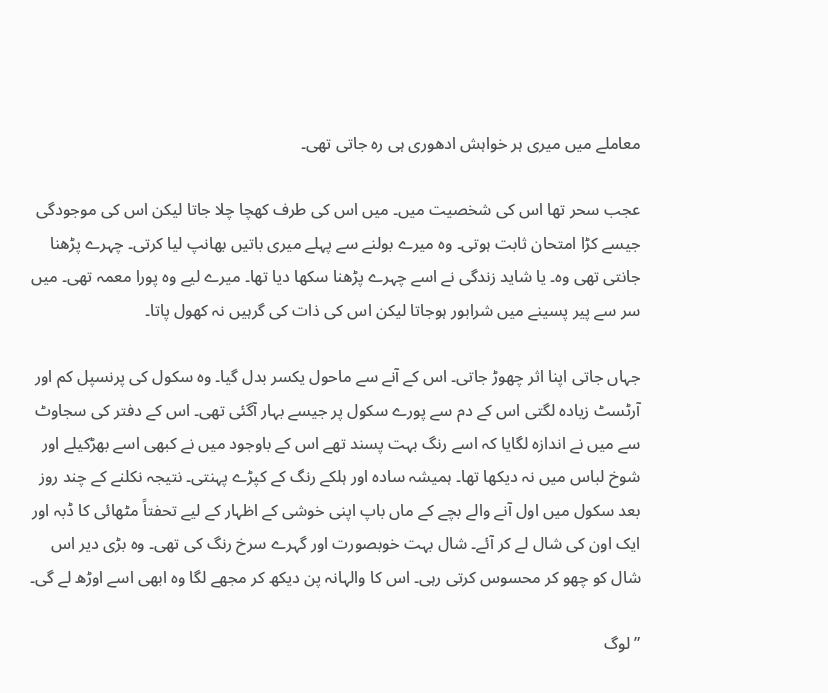معاملے میں میری ہر خواہش ادھوری ہی رہ جاتی تھی۔

عجب سحر تھا اس کی شخصیت میں۔ میں اس کی طرف کھچا چلا جاتا لیکن اس کی موجودگی جیسے کڑا امتحان ثابت ہوتی۔ وہ میرے بولنے سے پہلے میری باتیں بھانپ لیا کرتی۔ چہرے پڑھنا جانتی تھی وہ۔ یا شاید زندگی نے اسے چہرے پڑھنا سکھا دیا تھا۔ میرے لیے وہ پورا معمہ تھی۔ میں سر سے پیر پسینے میں شرابور ہوجاتا لیکن اس کی ذات کی گرہیں نہ کھول پاتا۔

جہاں جاتی اپنا اثر چھوڑ جاتی۔ اس کے آنے سے ماحول یکسر بدل گیا۔ وہ سکول کی پرنسپل کم اور آرٹسٹ زیادہ لگتی اس کے دم سے پورے سکول پر جیسے بہار آگئی تھی۔ اس کے دفتر کی سجاوٹ سے میں نے اندازہ لگایا کہ اسے رنگ بہت پسند تھے اس کے باوجود میں نے کبھی اسے بھڑکیلے اور شوخ لباس میں نہ دیکھا تھا۔ ہمیشہ سادہ اور ہلکے رنگ کے کپڑے پہنتی۔ نتیجہ نکلنے کے چند روز بعد سکول میں اول آنے والے بچے کے ماں باپ اپنی خوشی کے اظہار کے لیے تحفتاً مٹھائی کا ڈبہ اور ایک اون کی شال لے کر آئے۔ شال بہت خوبصورت اور گہرے سرخ رنگ کی تھی۔ وہ بڑی دیر اس شال کو چھو کر محسوس کرتی رہی۔ اس کا والہانہ پن دیکھ کر مجھے لگا وہ ابھی اسے اوڑھ لے گی۔

”لوگ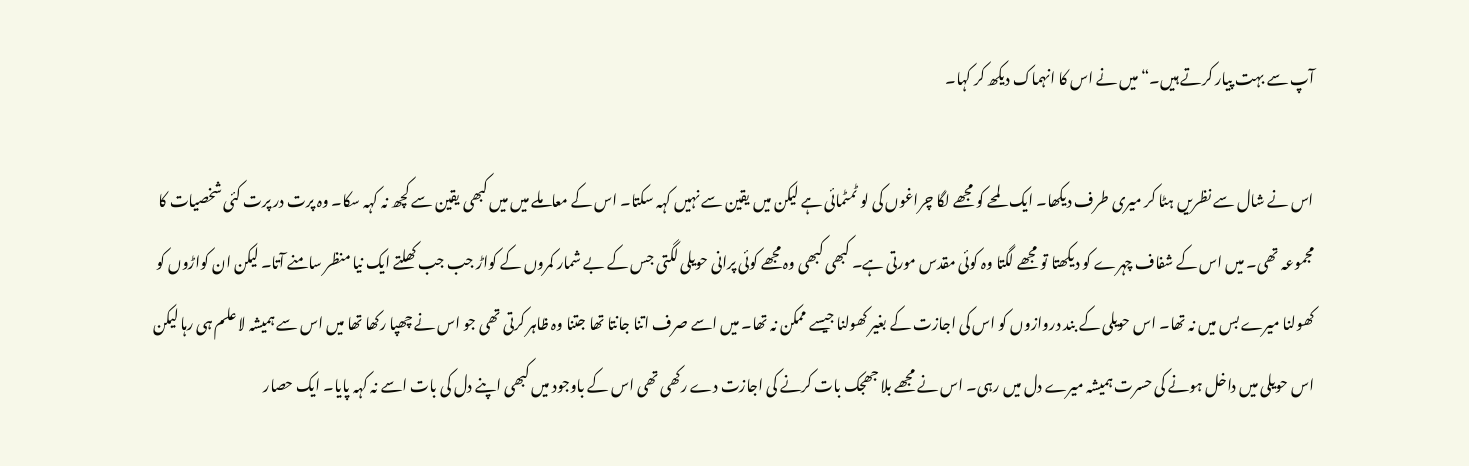آپ سے بہت پیار کرتے ہیں۔“ میں نے اس کا انہماک دیکھ کر کہا۔

اس نے شال سے نظریں ہٹا کر میری طرف دیکھا۔ ایک لمحے کو مجھے لگا چراغوں کی لو ٹمٹمائی ہے لیکن میں یقین سے نہیں کہہ سکتا۔ اس کے معاملے میں میں کبھی یقین سے کچھ نہ کہہ سکا۔ وہ پرت در پرت کئی شخصیات کا مجموعہ تھی۔ میں اس کے شفاف چہرے کو دیکھتا تو مجھے لگتا وہ کوئی مقدس مورتی ہے۔ کبھی کبھی وہ مجھے کوئی پرانی حویلی لگتی جس کے بے شمار کمروں کے کواڑ جب جب کھلتے ایک نیا منظر سامنے آتا۔ لیکن ان کواڑوں کو کھولنا میرے بس میں نہ تھا۔ اس حویلی کے بند دروازوں کو اس کی اجازت کے بغیر کھولنا جیسے ممکن نہ تھا۔ میں اسے صرف اتنا جانتا تھا جتنا وہ ظاہر کرتی تھی جو اس نے چھپا رکھا تھا میں اس سے ہمیشہ لا علم ہی رہا لیکن اس حویلی میں داخل ہونے کی حسرت ہمیشہ میرے دل میں رہی۔ اس نے مجھے بلا جھجک بات کرنے کی اجازت دے رکھی تھی اس کے باوجود میں کبھی اپنے دل کی بات اسے نہ کہہ پایا۔ ایک حصار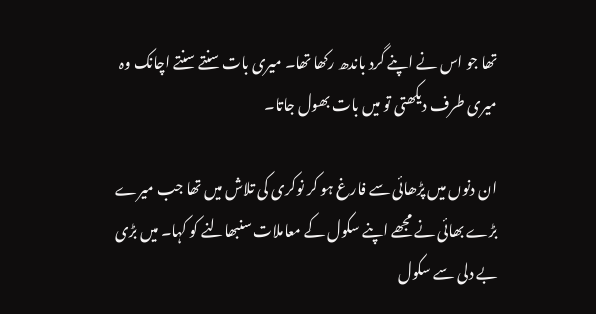تھا جو اس نے اپنے گرد باندھ رکھا تھا۔ میری بات سنتے سنتے اچانک وہ میری طرف دیکھتی تو میں بات بھول جاتا۔

ان دنوں میں پڑھائی سے فارغ ہو کر نوکری کی تلاش میں تھا جب میرے بڑے بھائی نے مجھے اپنے سکول کے معاملات سنبھالنے کو کہا۔ میں بڑی بے دلی سے سکول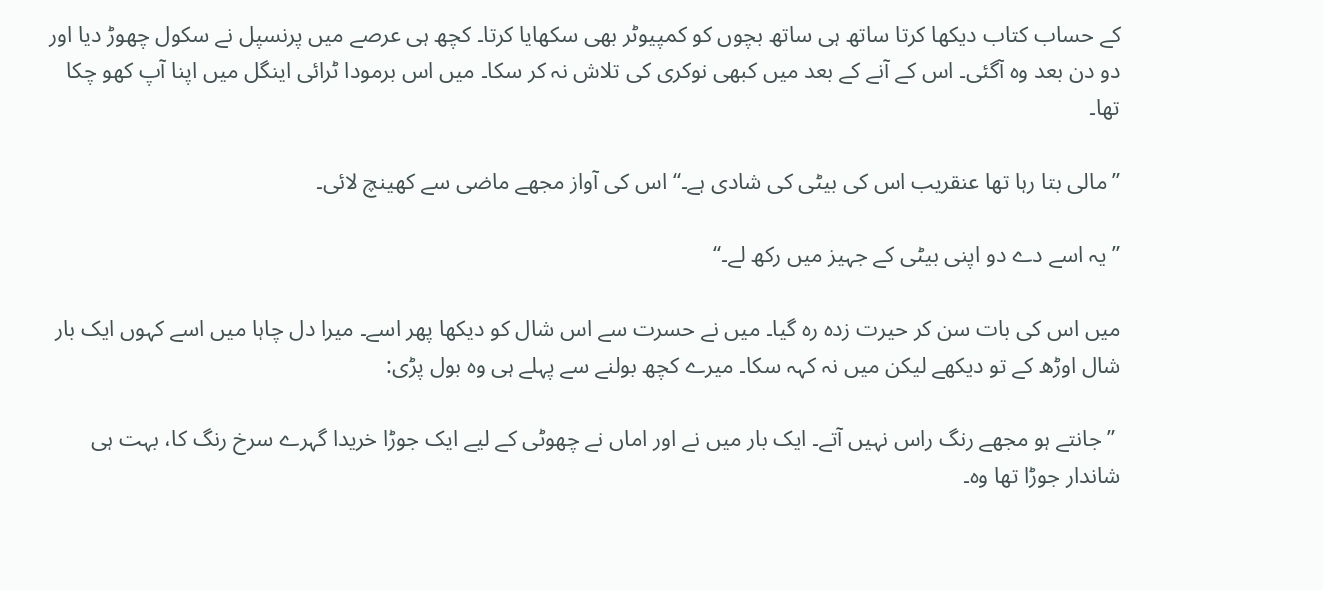کے حساب کتاب دیکھا کرتا ساتھ ہی ساتھ بچوں کو کمپیوٹر بھی سکھایا کرتا۔ کچھ ہی عرصے میں پرنسپل نے سکول چھوڑ دیا اور دو دن بعد وہ آگئی۔ اس کے آنے کے بعد میں کبھی نوکری کی تلاش نہ کر سکا۔ میں اس برمودا ٹرائی اینگل میں اپنا آپ کھو چکا تھا۔

”مالی بتا رہا تھا عنقریب اس کی بیٹی کی شادی ہے۔“ اس کی آواز مجھے ماضی سے کھینچ لائی۔

”یہ اسے دے دو اپنی بیٹی کے جہیز میں رکھ لے۔“

میں اس کی بات سن کر حیرت زدہ رہ گیا۔ میں نے حسرت سے اس شال کو دیکھا پھر اسے۔ میرا دل چاہا میں اسے کہوں ایک بار شال اوڑھ کے تو دیکھے لیکن میں نہ کہہ سکا۔ میرے کچھ بولنے سے پہلے ہی وہ بول پڑی:

 ”جانتے ہو مجھے رنگ راس نہیں آتے۔ ایک بار میں نے اور اماں نے چھوٹی کے لیے ایک جوڑا خریدا گہرے سرخ رنگ کا، بہت ہی شاندار جوڑا تھا وہ۔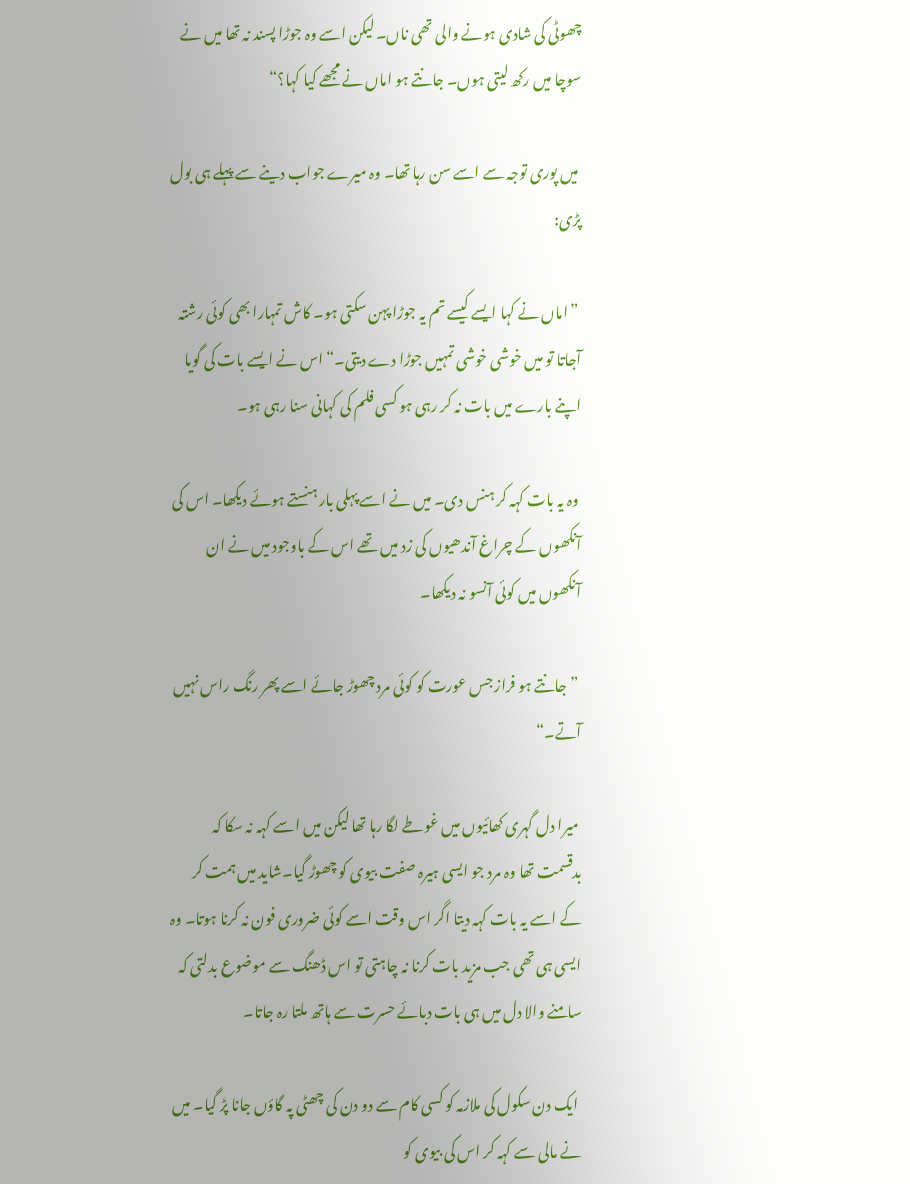چھوٹی کی شادی ہونے والی تھی ناں۔ لیکن اسے وہ جوڑا پسند نہ تھا میں نے سوچا میں رکھ لیتی ہوں۔ جانتے ہو اماں نے مجھے کیا کہا؟“

 میں پوری توجہ سے اسے سن رہا تھا۔ وہ میرے جواب دینے سے پہلے ہی بول پڑی:

 ”اماں نے کہا ایسے کیسے تم یہ جوڑا پہن سکتی ہو۔ کاش تمہارا بھی کوئی رشتہ آجاتا تو میں خوشی خوشی تمہیں جوڑا دے دیتی۔“ اس نے ایسے بات کی گویا اپنے بارے میں بات نہ کر رہی ہو کسی فلم کی کہانی سنا رہی ہو۔

 وہ یہ بات کہہ کر ہنس دی۔ میں نے اسے پہلی بار ہنستے ہوئے دیکھا۔ اس کی آنکھوں کے چراغ آندھیوں کی زد میں تھے اس کے باوجود میں نے ان آنکھوں میں کوئی آنسو نہ دیکھا۔

 ”جانتے ہو فراز جس عورت کو کوئی مرد چھوڑ جائے اسے پھر رنگ راس نہیں آتے۔“

 میرا دل گہری کھائیوں میں غوطے لگا رہا تھا لیکن میں اسے کہہ نہ سکا کہ بدقسمت تھا وہ مرد جو ایسی ہیرہ صفت بیوی کو چھوڑ گیا۔شاید میں ہمت کر کے اسے یہ بات کہہ دیتا اگر اس وقت اسے کوئی ضروری فون نہ کرنا ہوتا۔ وہ ایسی ہی تھی جب مزید بات کرنا نہ چاہتی تو اس ڈھنگ سے موضوع بدلتی کہ سامنے والا دل میں ہی بات دبائے حسرت سے ہاتھ ملتا رہ جاتا۔

 ایک دن سکول کی ملازمہ کو کسی کام سے دو دن کی چھٹی پہ گاؤں جانا پڑ گیا۔ میں نے مالی سے کہہ کر اس کی بیوی کو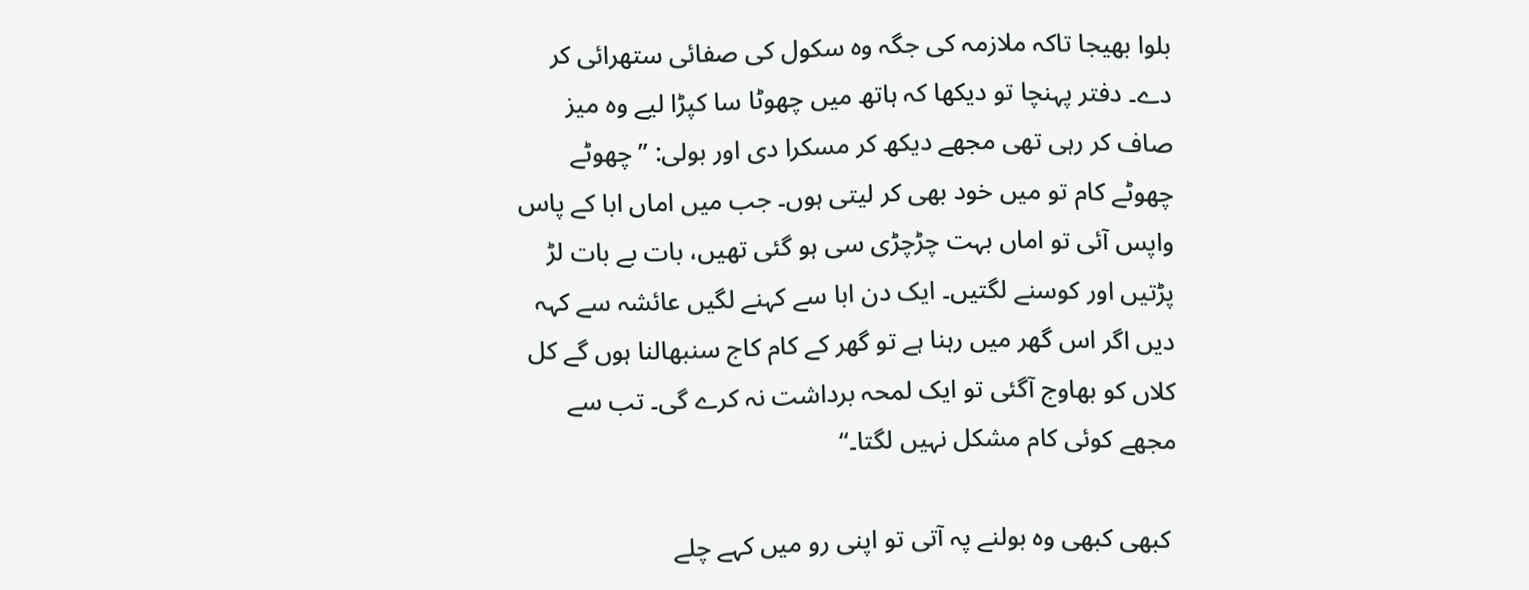بلوا بھیجا تاکہ ملازمہ کی جگہ وہ سکول کی صفائی ستھرائی کر دے۔ دفتر پہنچا تو دیکھا کہ ہاتھ میں چھوٹا سا کپڑا لیے وہ میز صاف کر رہی تھی مجھے دیکھ کر مسکرا دی اور بولی: ”چھوٹے چھوٹے کام تو میں خود بھی کر لیتی ہوں۔ جب میں اماں ابا کے پاس واپس آئی تو اماں بہت چڑچڑی سی ہو گئی تھیں، بات بے بات لڑ پڑتیں اور کوسنے لگتیں۔ ایک دن ابا سے کہنے لگیں عائشہ سے کہہ دیں اگر اس گھر میں رہنا ہے تو گھر کے کام کاج سنبھالنا ہوں گے کل کلاں کو بھاوج آگئی تو ایک لمحہ برداشت نہ کرے گی۔ تب سے مجھے کوئی کام مشکل نہیں لگتا۔“

 کبھی کبھی وہ بولنے پہ آتی تو اپنی رو میں کہے چلے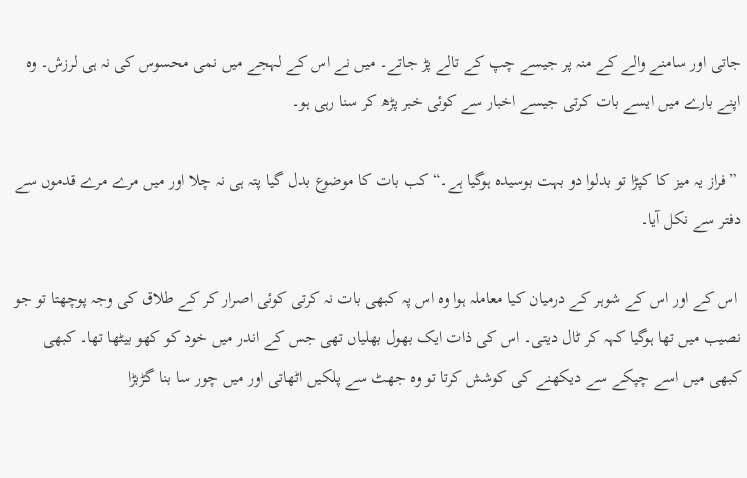جاتی اور سامنے والے کے منہ پر جیسے چپ کے تالے پڑ جاتے۔ میں نے اس کے لہجے میں نمی محسوس کی نہ ہی لرزش۔ وہ اپنے بارے میں ایسے بات کرتی جیسے اخبار سے کوئی خبر پڑھ کر سنا رہی ہو۔

 ”فراز یہ میز کا کپڑا تو بدلوا دو بہت بوسیدہ ہوگیا ہے۔“ کب بات کا موضوع بدل گیا پتہ ہی نہ چلا اور میں مرے مرے قدموں سے دفتر سے نکل آیا۔

 اس کے اور اس کے شوہر کے درمیان کیا معاملہ ہوا وہ اس پہ کبھی بات نہ کرتی کوئی اصرار کر کے طلاق کی وجہ پوچھتا تو جو نصیب میں تھا ہوگیا کہہ کر ٹال دیتی۔ اس کی ذات ایک بھول بھلیاں تھی جس کے اندر میں خود کو کھو بیٹھا تھا۔ کبھی کبھی میں اسے چپکے سے دیکھنے کی کوشش کرتا تو وہ جھٹ سے پلکیں اٹھاتی اور میں چور سا بنا گڑبڑا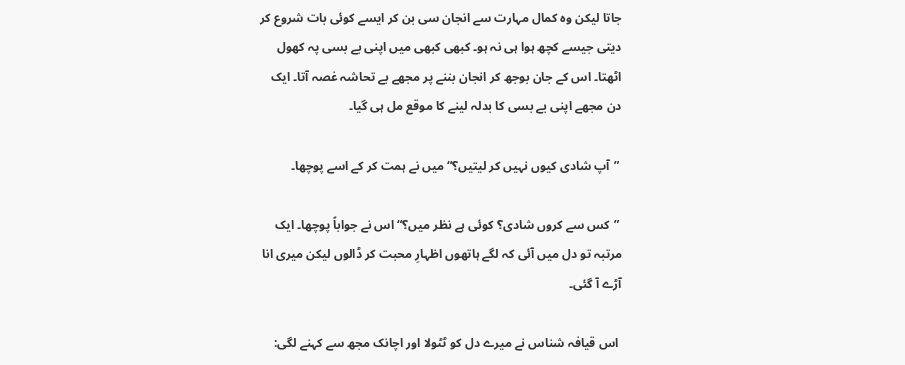جاتا لیکن وہ کمال مہارت سے انجان سی بن کر ایسے کوئی بات شروع کر دیتی جیسے کچھ ہوا ہی نہ ہو۔ کبھی کبھی میں اپنی بے بسی پہ کھول اٹھتا۔ اس کے جان بوجھ کر انجان بننے پر مجھے بے تحاشہ غصہ آتا۔ ایک دن مجھے اپنی بے بسی کا بدلہ لینے کا موقع مل ہی گیا۔

 ”آپ شادی کیوں نہیں کر لیتیں؟“ میں نے ہمت کر کے اسے پوچھا۔

 ”کس سے کروں شادی؟ کوئی ہے نظر میں؟“ اس نے جواباً پوچھا۔ ایک مرتبہ تو دل میں آئی کہ لگے ہاتھوں اظہارِ محبت کر ڈالوں لیکن میری انا آڑے آ گئی۔

 اس قیافہ شناس نے میرے دل کو ٹٹولا اور اچانک مجھ سے کہنے لگی: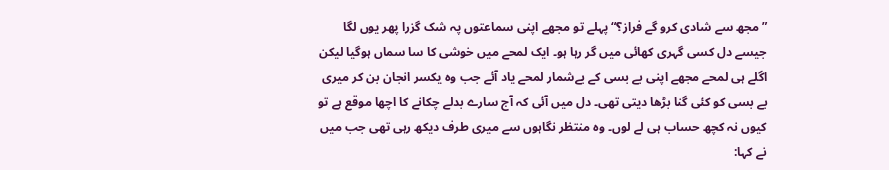”مجھ سے شادی کرو گے فراز؟“ پہلے تو مجھے اپنی سماعتوں پہ شک گزرا پھر یوں لگا جیسے دل کسی گہری کھائی میں گر رہا ہو۔ ایک لمحے میں خوشی کا سا سماں ہوگیا لیکن اگلے ہی لمحے مجھے اپنی بے بسی کے بےشمار لمحے یاد آئے جب وہ یکسر انجان بن کر میری بے بسی کو کئی گنا بڑھا دیتی تھی۔ دل میں آئی کہ آج سارے بدلے چکانے کا اچھا موقع ہے تو کیوں نہ کچھ حساب ہی لے لوں۔ وہ منتظر نگاہوں سے میری طرف دیکھ رہی تھی جب میں نے کہا: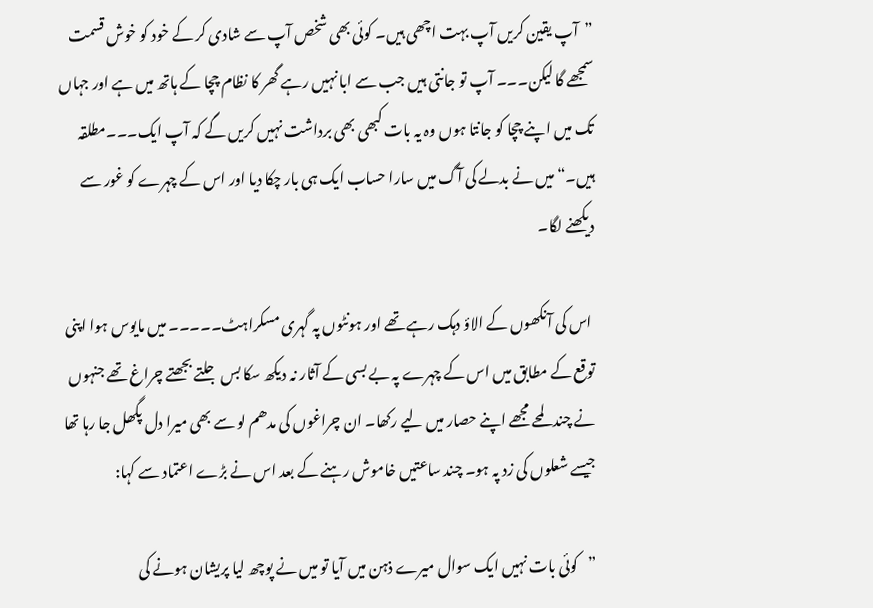”آپ یقین کریں آپ بہت اچھی ہیں۔ کوئی بھی شخص آپ سے شادی کر کے خود کو خوش قسمت سمجھے گا لیکن۔۔۔ آپ تو جانتی ہیں جب سے ابا نہیں رہے گھر کا نظام چچا کے ہاتھ میں ہے اور جہاں تک میں اپنے چچا کو جانتا ہوں وہ یہ بات کبھی بھی برداشت نہیں کریں گے کہ آپ ایک۔۔۔مطلقہ ہیں۔“ میں نے بدلے کی آگ میں سارا حساب ایک ہی بار چکا دیا اور اس کے چہرے کو غور سے دیکھنے لگا۔

 اس کی آنکھوں کے الاؤ دہک رہے تھے اور ہونٹوں پہ گہری مسکراہٹ۔۔۔۔۔ میں مایوس ہوا اپنی توقع کے مطابق میں اس کے چہرے پہ بے بسی کے آثار نہ دیکھ سکا بس جلتے بجھتے چراغ تھے جنہوں نے چند لمحے مجھے اپنے حصار میں لیے رکھا۔ ان چراغوں کی مدھم لو سے بھی میرا دل پگھل جا رہا تھا جیسے شعلوں کی زد پہ ہو۔ چند ساعتیں خاموش رہنے کے بعد اس نے بڑے اعتماد سے کہا:

”کوئی بات نہیں ایک سوال میرے ذہن میں آیا تو میں نے پوچھ لیا پریشان ہونے کی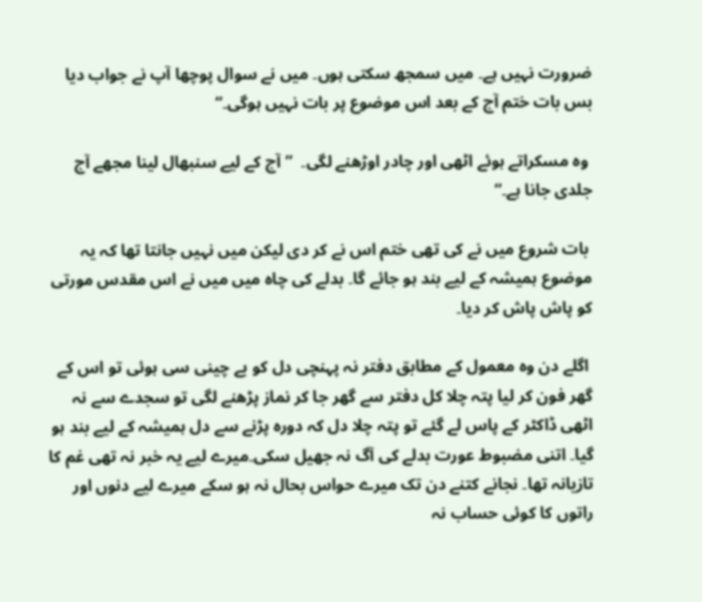ضرورت نہیں ہے۔ میں سمجھ سکتی ہوں۔ میں نے سوال پوچھا آپ نے جواب دیا بس بات ختم آج کے بعد اس موضوع پر بات نہیں ہوگی۔“

 وہ مسکراتے ہوئے اٹھی اور چادر اوڑھنے لگی۔  ”آج کے لیے سنبھال لینا مجھے آج جلدی جانا ہے۔“

 بات شروع میں نے کی تھی ختم اس نے کر دی لیکن میں نہیں جانتا تھا کہ یہ موضوع ہمیشہ کے لیے بند ہو جائے گا۔ بدلے کی چاہ میں میں نے اس مقدس مورتی کو پاش پاش کر دیا۔

 اگلے دن وہ معمول کے مطابق دفتر نہ پہنچی دل کو بے چینی سی ہوئی تو اس کے گھر فون کر لیا پتہ چلا کل دفتر سے گھر جا کر نماز پڑھنے لگی تو سجدے سے نہ اٹھی ڈاکٹر کے پاس لے گئے تو پتہ چلا دل کہ دورہ پڑنے سے دل ہمیشہ کے لیے بند ہو گیا۔ اتنی مضبوط عورت بدلے کی آگ نہ جھیل سکی۔میرے لیے یہ خبر نہ تھی غم کا تازیانہ تھا۔ نجانے کتنے دن تک میرے حواس بحال نہ ہو سکے میرے لیے دنوں اور راتوں کا کوئی حساب نہ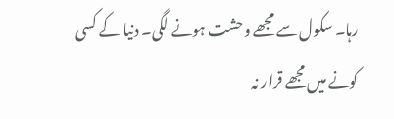رہا۔ سکول سے مجھے وحشت ہونے لگی۔ دنیا کے کسی کونے میں مجھے قرار نہ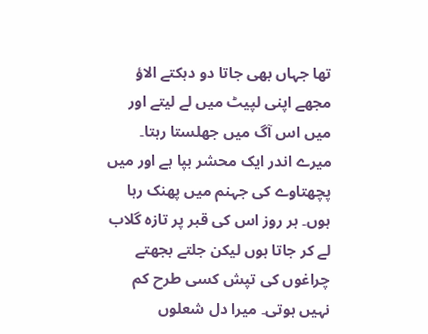تھا جہاں بھی جاتا دو دہکتے الاؤ مجھے اپنی لپیٹ میں لے لیتے اور میں اس آگ میں جھلستا رہتا۔ میرے اندر ایک محشر بپا ہے اور میں پچھتاوے کی جہنم میں پھنک رہا ہوں۔ ہر روز اس کی قبر پر تازہ گلاب لے کر جاتا ہوں لیکن جلتے بجھتے چراغوں کی تپش کسی طرح کم نہیں ہوتی۔ میرا دل شعلوں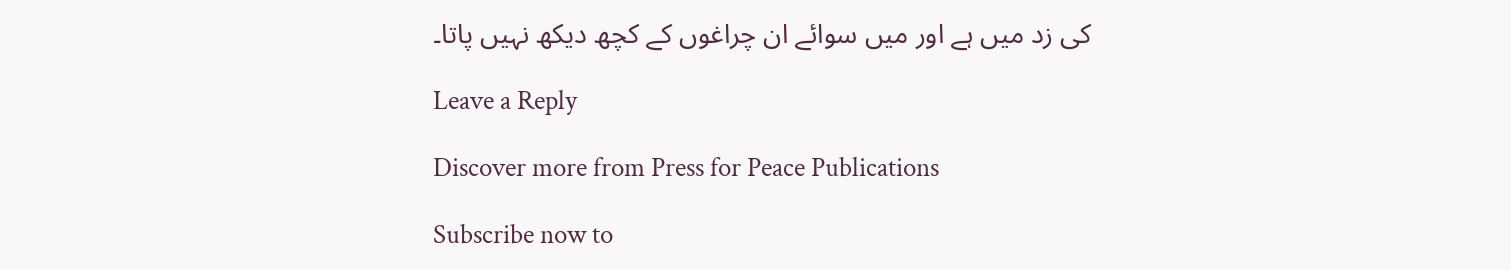کی زد میں ہے اور میں سوائے ان چراغوں کے کچھ دیکھ نہیں پاتا۔

Leave a Reply

Discover more from Press for Peace Publications

Subscribe now to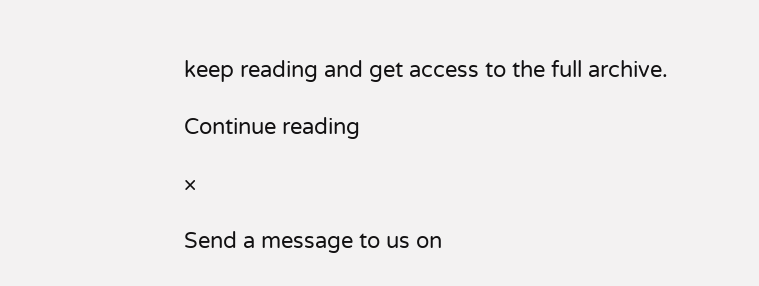keep reading and get access to the full archive.

Continue reading

×

Send a message to us on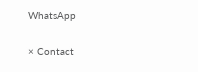WhatsApp

× Contact